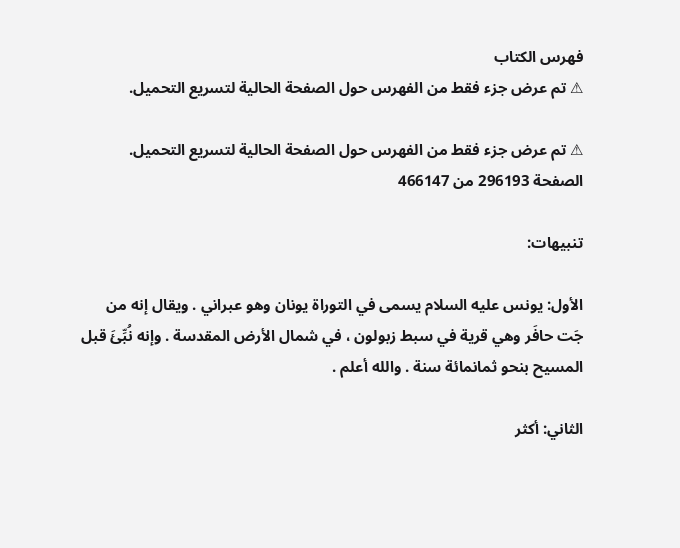فهرس الكتاب
⚠ تم عرض جزء فقط من الفهرس حول الصفحة الحالية لتسريع التحميل.

⚠ تم عرض جزء فقط من الفهرس حول الصفحة الحالية لتسريع التحميل.
الصفحة 296193 من 466147

تنبيهات:

الأول: يونس عليه السلام يسمى في التوراة يونان وهو عبراني . ويقال إنه من جَت حافَر وهي قرية في سبط زبولون ، في شمال الأرض المقدسة . وإنه نُبِّئَ قبل المسيح بنحو ثمانمائة سنة . والله أعلم .

الثاني: أكثر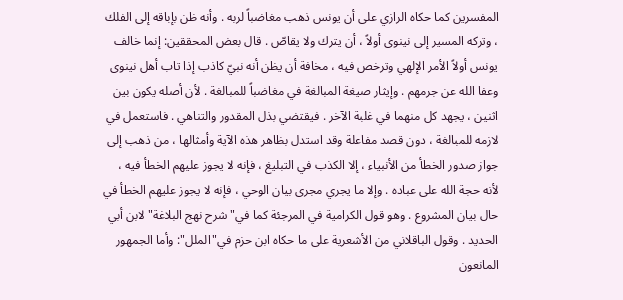المفسرين كما حكاه الرازي على أن يونس ذهب مغاضباً لربه . وأنه ظن بإباقه إلى الفلك ، وتركه المسير إلى نينوى أولاً ، أن يترك ولا يقاصّ . قال بعض المحققين: إنما خالف يونس أولاً الأمر الإلهي وترخص فيه ، مخافة أن يظن أنه نبيّ كاذب إذا تاب أهل نينوى وعفا الله عن جرمهم . وإيثار صيغة المبالغة في مغاضباً للمبالغة . لأن أصله يكون بين اثنين ، يجهد كل منهما في غلبة الآخر . فيقتضي بذل المقدور والتناهي . فاستعمل في لازمه للمبالغة ، دون قصد مفاعلة وقد استدل بظاهر هذه الآية وأمثالها ، من ذهب إلى جواز صدور الخطأ من الأنبياء ، إلا الكذب في التبليغ ، فإنه لا يجوز عليهم الخطأ فيه ، لأنه حجة الله على عباده . وإلا ما يجري مجرى بيان الوحي ، فإنه لا يجوز عليهم الخطأ في حال بيان المشروع . وهو قول الكرامية في المرجئة كما في"شرح نهج البلاغة"لابن أبي الحديد . وقول الباقلاني من الأشعرية على ما حكاه ابن حزم في"الملل": وأما الجمهور المانعون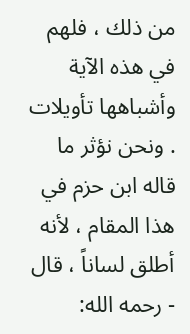من ذلك ، فلهم في هذه الآية وأشباهها تأويلات . ونحن نؤثر ما قاله ابن حزم في هذا المقام ، لأنه أطلق لساناً ، قال - رحمه الله: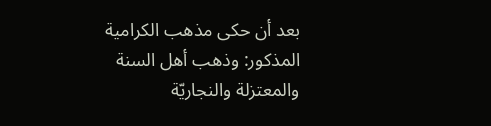بعد أن حكى مذهب الكرامية المذكور: وذهب أهل السنة والمعتزلة والنجاريّة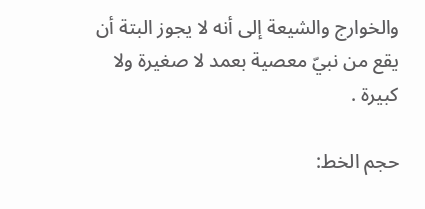والخوارج والشيعة إلى أنه لا يجوز البتة أن يقع من نبيّ معصية بعمد لا صغيرة ولا كبيرة .

حجم الخط: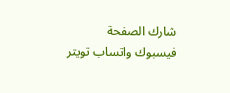شارك الصفحة
فيسبوك واتساب تويتر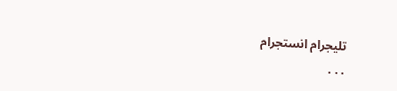تليجرام انستجرام
. . .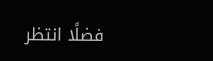فضلًا انتظر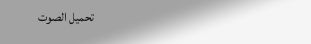تحميل الصوت